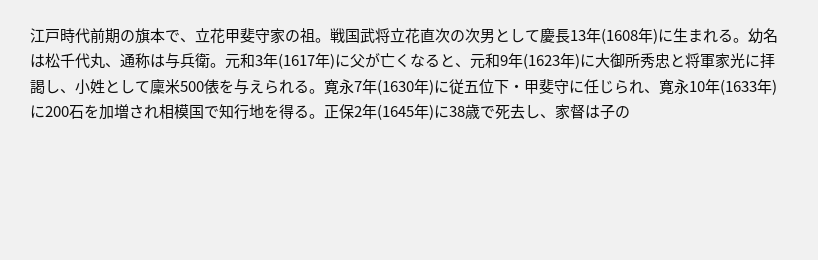江戸時代前期の旗本で、立花甲斐守家の祖。戦国武将立花直次の次男として慶長13年(1608年)に生まれる。幼名は松千代丸、通称は与兵衛。元和3年(1617年)に父が亡くなると、元和9年(1623年)に大御所秀忠と将軍家光に拝謁し、小姓として廩米500俵を与えられる。寛永7年(1630年)に従五位下・甲斐守に任じられ、寛永10年(1633年)に200石を加増され相模国で知行地を得る。正保2年(1645年)に38歳で死去し、家督は子の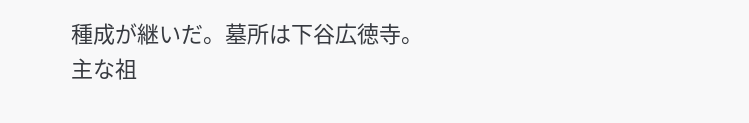種成が継いだ。墓所は下谷広徳寺。
主な祖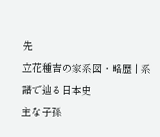先
立花種吉の家系図・略歴 | 系譜で辿る日本史
主な子孫